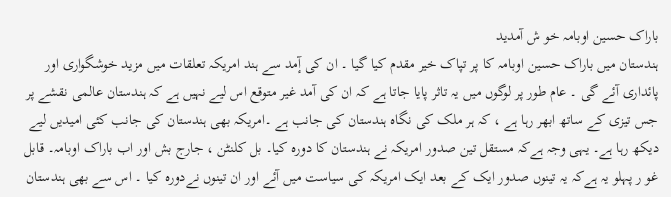باراک حسین اوبامہ خو ش آمدید
ہندستان میں باراک حسین اوبامہ کا پر تپاک خیر مقدم کیا گیا ۔ ان کی إٓمد سے ہند امریکہ تعلقات میں مزید خوشگواری اور پائداری آئے گی ۔ عام طور پر لوگوں میں یہ تاثر پایا جاتا ہے کہ ان کی آمد غیر متوقع اس لیے نہیں ہے کہ ہندستان عالمی نقشے پر جس تیزی کے ساتھ ابھر رہا ہے ، کہ ہر ملک کی نگاہ ہندستان کی جانب ہے ۔امریکہ بھی ہندستان کی جانب کئی امیدیں لیے دیکھ رہا ہے۔ یہی وجہ ہےکہ مستقل تین صدور امریکہ نے ہندستان کا دورہ کیا۔ بل کلنٹن ، جارج بش اور اب باراک اوبامہ۔ قابل غو ر پہلو یہ ہےکہ یہ تینوں صدور ایک کے بعد ایک امریکہ کی سیاست میں آئے اور ان تینوں نےدورہ کیا ۔ اس سے بھی ہندستان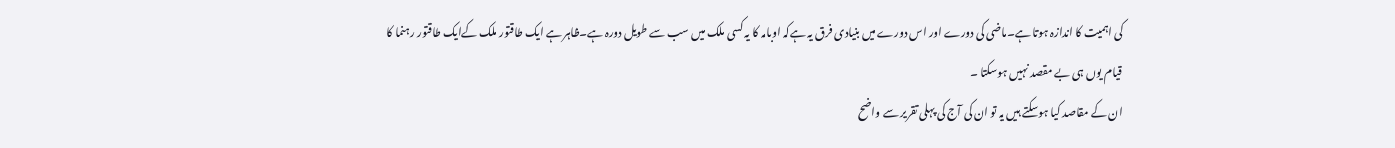کی اہمیت کا اندازہ ہوتا ہے۔ماضی کی دورے اور اس دورے میں بنیادی فرق یہ ہےکہ اوبامہ کا یہ کسی ملک میں سب سے طویل دورہ ہے۔ظاہر ہے ایک طاقتور ملک کےایک طاقتور رہنما کا قیام یوں ہی بے مقصد نہیں ہوسکتا ۔
ان کے مقاصد کیا ہوسکتے ہیں یہ تو ان کی آج کی پہلی تقریر سے واضح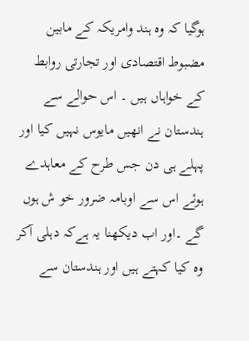ہوگیا کہ وہ ہند وامریکہ کے مابین مضبوط اقتصادی اور تجارتی روابط کے خواہاں ہیں ۔ اس حوالے سے ہندستان نے انھیں مایوس نہیں کیا اور پہلے ہی دن جس طرح کے معاہدے ہوئے اس سے اوبامہ ضرور خو ش ہوں گے ۔اور اب دیکھنا یہ ہےکہ دہلی آکر وہ کیا کہتے ہیں اور ہندستان سے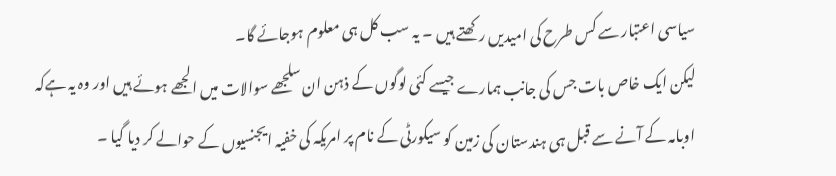سیاسی اعتبار سے کس طرح کی امیدیں رکھتے ہیں ۔ یہ سب کل ہی معلوم ہوجائے گا۔
لیکن ایک خاص بات جس کی جانب ہمارے جیسے کئی لوگوں کے ذہن ان سلجھے سوالات میں الجھے ہوئے ہیں اور وہ یہ ہےکہ اوبامہ کے آنے سے قبل ہی ہندستان کی زمین کو سیکورٹی کے نام پر امریکہ کی خفیہ ایجنسیوں کے حوالے کر دیا گیا ۔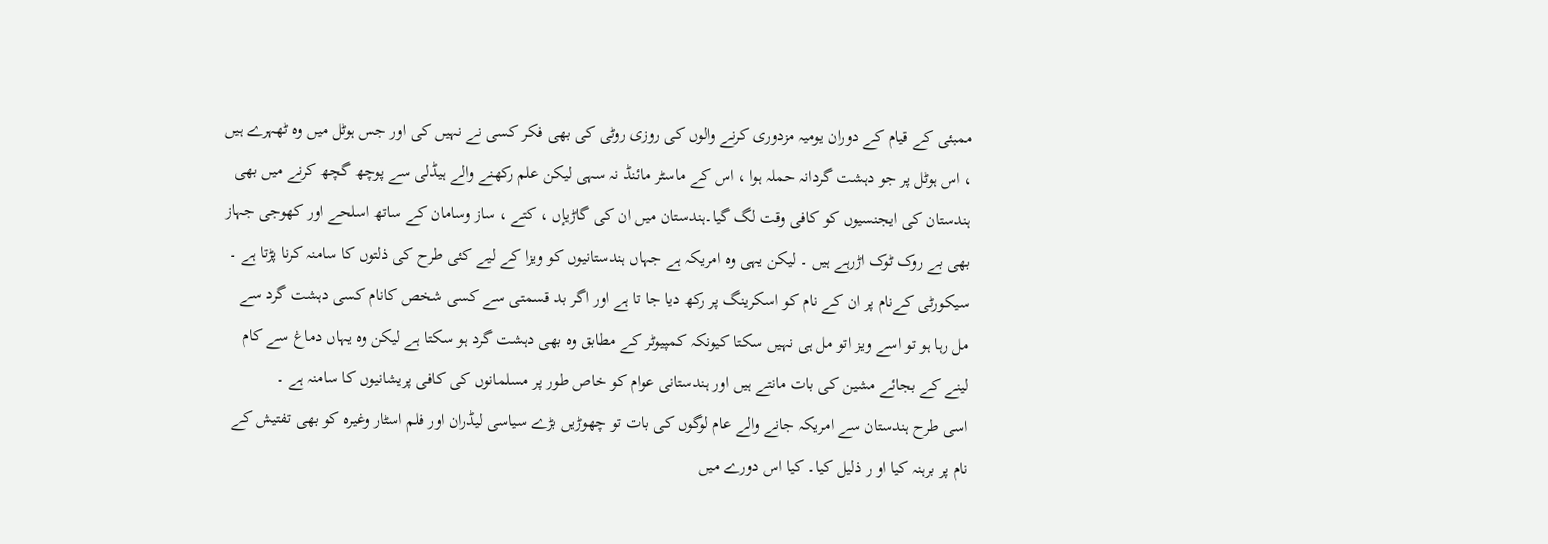ممبئی کے قیام کے دوران یومیہ مزدوری کرنے والوں کی روزی روٹی کی بھی فکر کسی نے نہیں کی اور جس ہوٹل میں وہ ٹھہرے ہیں ، اس ہوٹل پر جو دہشت گردانہ حملہ ہوا ، اس کے ماسٹر مائنڈ نہ سہی لیکن علم رکھنے والے ہیڈلی سے پوچھ گچھ کرنے میں بھی ہندستان کی ایجنسیوں کو کافی وقت لگ گیا۔ہندستان میں ان کی گاڑیإں ، کتے ، ساز وسامان کے ساتھ اسلحے اور کھوجی جہاز بھی بے روک ٹوک اڑرہے ہیں ۔ لیکن یہی وہ امریکہ ہے جہاں ہندستانیوں کو ویزا کے لیے کئی طرح کی ذلتوں کا سامنہ کرنا پڑتا ہے ۔ سیکورٹی کےنام پر ان کے نام کو اسکرینگ پر رکھ دیا جا تا ہے اور اگر بد قسمتی سے کسی شخص کانام کسی دہشت گرد سے مل رہا ہو تو اسے ویز اتو مل ہی نہیں سکتا کیونکہ کمپیوٹر کے مطابق وہ بھی دہشت گرد ہو سکتا ہے لیکن وہ یہاں دماغ سے کام لینے کے بجائے مشین کی بات مانتے ہیں اور ہندستانی عوام کو خاص طور پر مسلمانوں کی کافی پریشانیوں کا سامنہ ہے ۔
اسی طرح ہندستان سے امریکہ جانے والے عام لوگوں کی بات تو چھوڑیں بڑے سیاسی لیڈران اور فلم اسٹار وغیرہ کو بھی تفتیش کے نام پر برہنہ کیا او ر ذلیل کیا۔ کیا اس دورے میں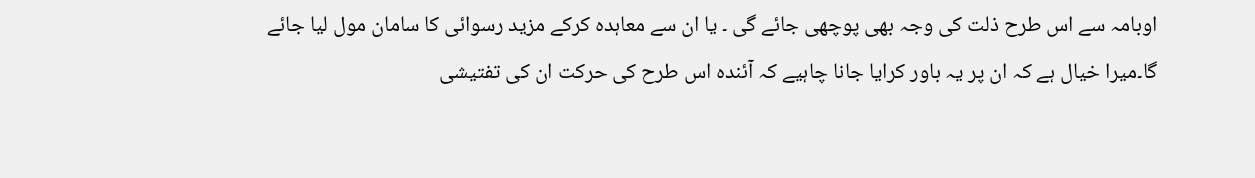اوبامہ سے اس طرح ذلت کی وجہ بھی پوچھی جائے گی ۔ یا ان سے معاہدہ کرکے مزید رسوائی کا سامان مول لیا جائے گا۔میرا خیال ہے کہ ان پر یہ باور کرایا جانا چاہیے کہ آئندہ اس طرح کی حرکت ان کی تفتیشی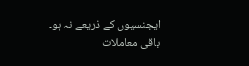ایجنسیوں کے ذریعے نہ ہو۔ باقی معاملات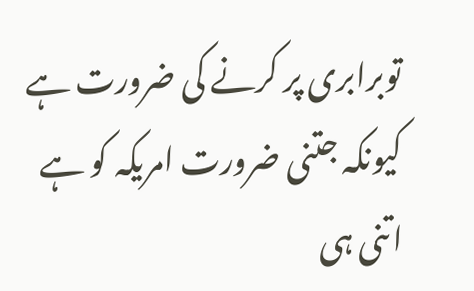توبرابری پر کرنے کی ضرورت ہے کیونکہ جتنی ضرورت امریکہ کو ہے اتنی ہی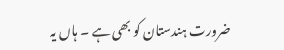ضرورت ہندستان کو بھی ہے ۔ ہاں یہ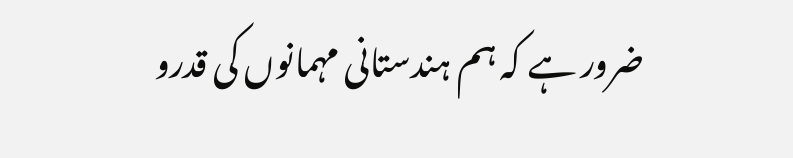ضرور ہے کہ ہم ہندستانی مہمانوں کی قدرو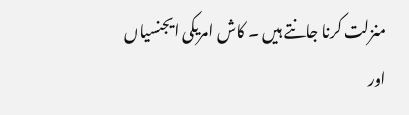منزلت کرنا جانتے ہیں ۔ کاش امریکی ایجنسیاں اور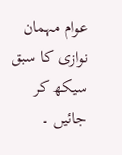عوام مہمان نوازی کا سبق سیکھ کر جائیں ۔